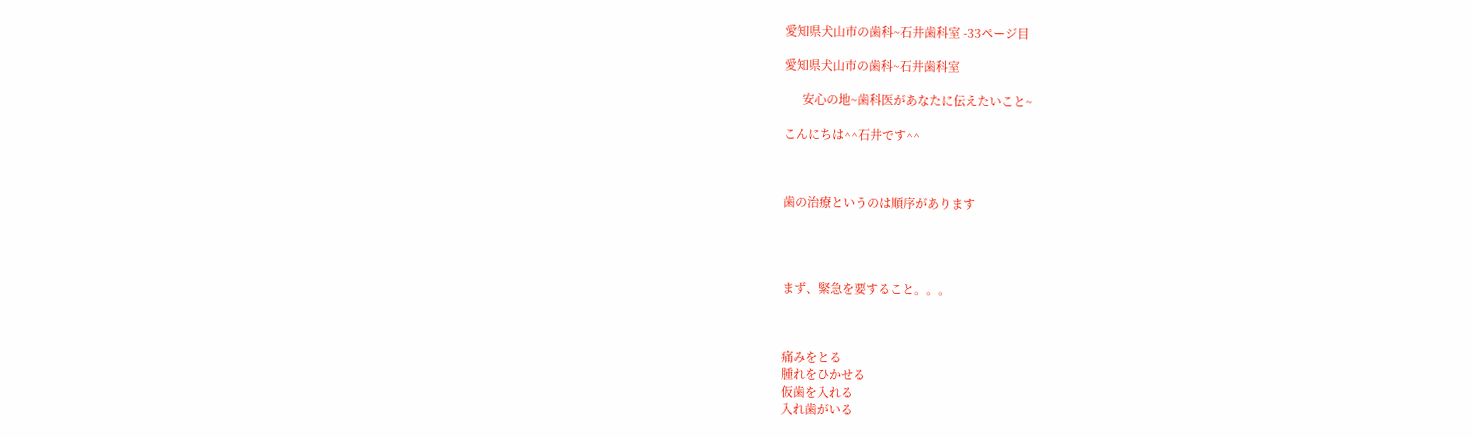愛知県犬山市の歯科~石井歯科室 -33ページ目

愛知県犬山市の歯科~石井歯科室

      安心の地~歯科医があなたに伝えたいこと~

こんにちは^^石井です^^



歯の治療というのは順序があります




まず、緊急を要すること。。。



痛みをとる
腫れをひかせる
仮歯を入れる
入れ歯がいる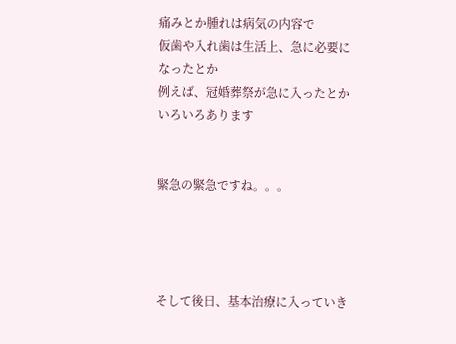痛みとか腫れは病気の内容で
仮歯や入れ歯は生活上、急に必要になったとか
例えば、冠婚葬祭が急に入ったとか
いろいろあります


緊急の緊急ですね。。。




そして後日、基本治療に入っていき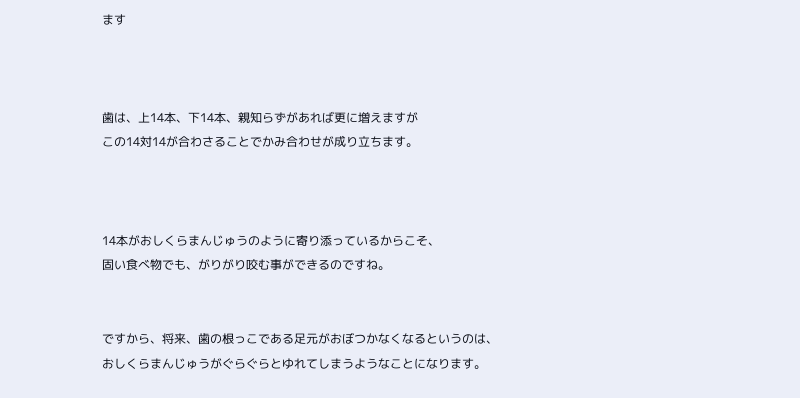ます



歯は、上14本、下14本、親知らずがあれば更に増えますが
この14対14が合わさることでかみ合わせが成り立ちます。



14本がおしくらまんじゅうのように寄り添っているからこそ、
固い食べ物でも、がりがり咬む事ができるのですね。


ですから、将来、歯の根っこである足元がおぼつかなくなるというのは、
おしくらまんじゅうがぐらぐらとゆれてしまうようなことになります。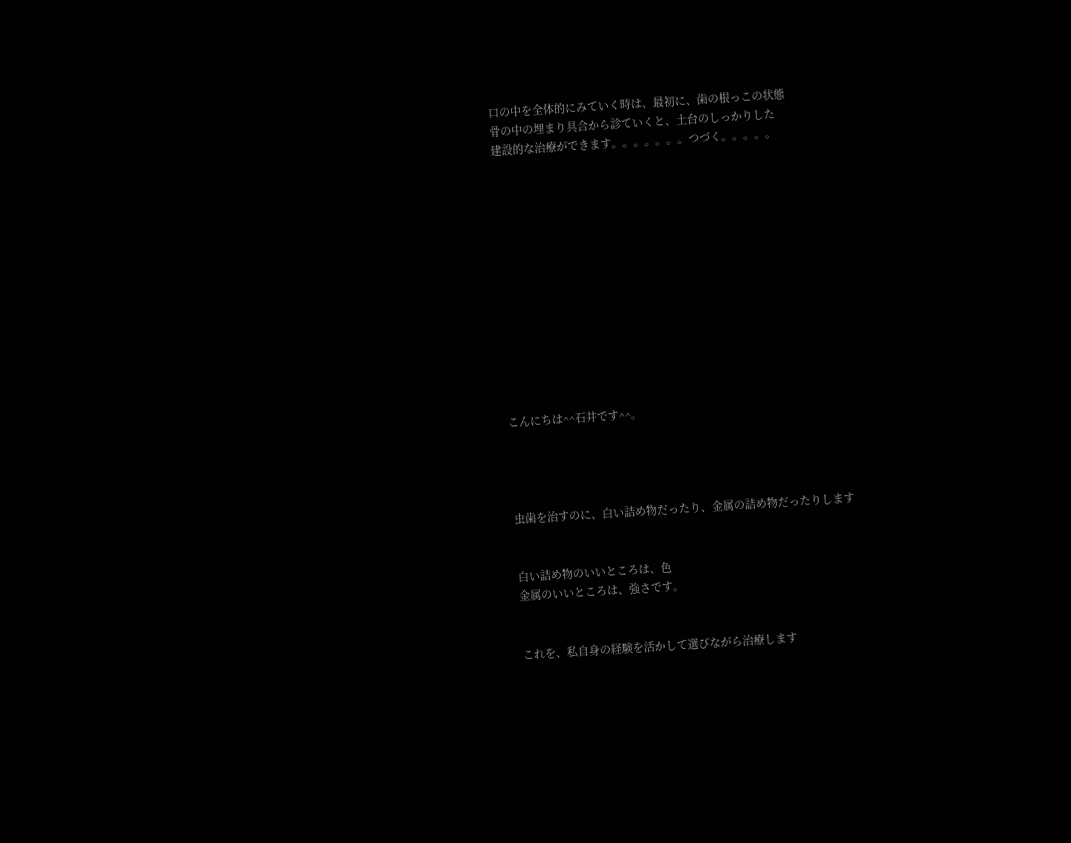口の中を全体的にみていく時は、最初に、歯の根っこの状態
骨の中の埋まり具合から診ていくと、土台のしっかりした
建設的な治療ができます。。。。。。。つづく。。。。。













こんにちは^^石井です^^。




虫歯を治すのに、白い詰め物だったり、金属の詰め物だったりします


白い詰め物のいいところは、色
金属のいいところは、強さです。


これを、私自身の経験を活かして選びながら治療します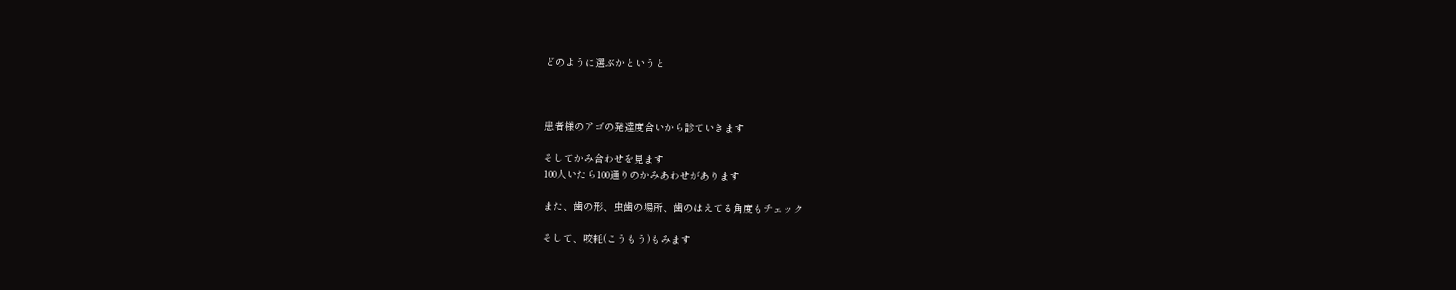どのように選ぶかというと



患者様のアゴの発達度合いから診ていきます

そしてかみ合わせを見ます
100人いたら100通りのかみあわせがあります

また、歯の形、虫歯の場所、歯のはえてる角度もチェック

そして、咬耗(こうもう)もみます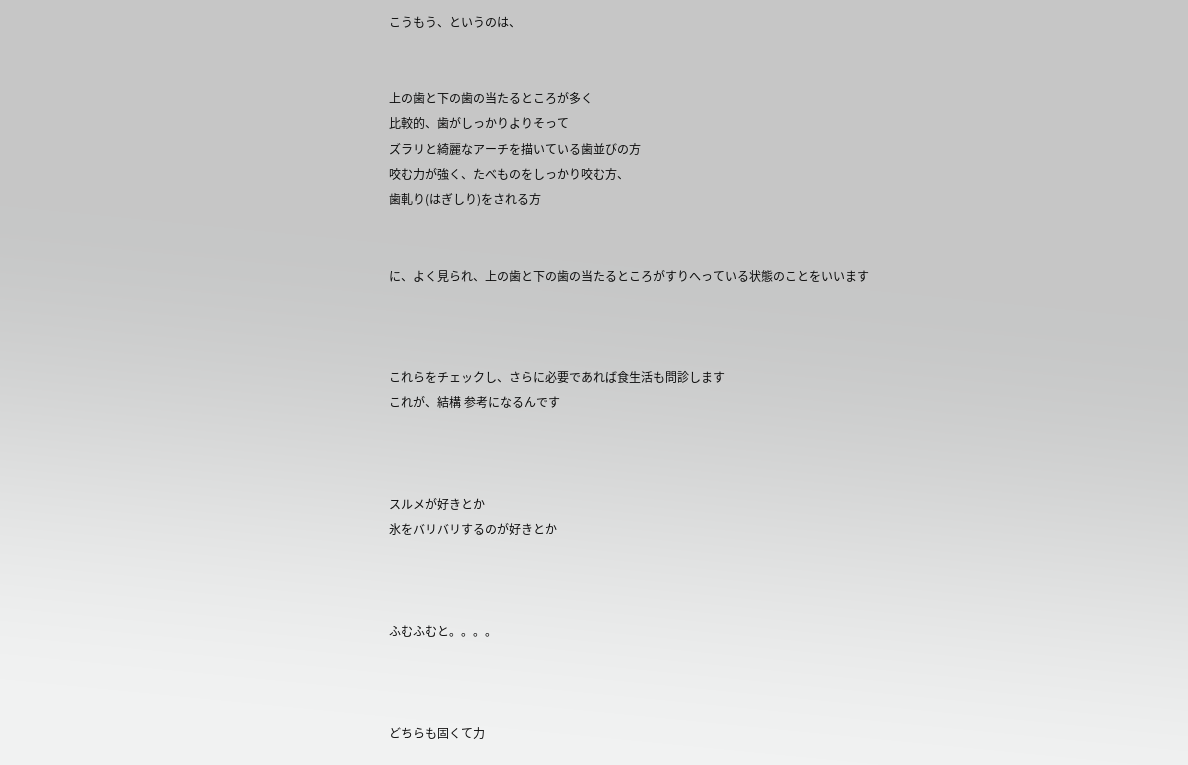こうもう、というのは、


上の歯と下の歯の当たるところが多く
比較的、歯がしっかりよりそって
ズラリと綺麗なアーチを描いている歯並びの方
咬む力が強く、たべものをしっかり咬む方、
歯軋り(はぎしり)をされる方


に、よく見られ、上の歯と下の歯の当たるところがすりへっている状態のことをいいます



これらをチェックし、さらに必要であれば食生活も問診します
これが、結構 参考になるんです



スルメが好きとか
氷をバリバリするのが好きとか



ふむふむと。。。。



どちらも固くて力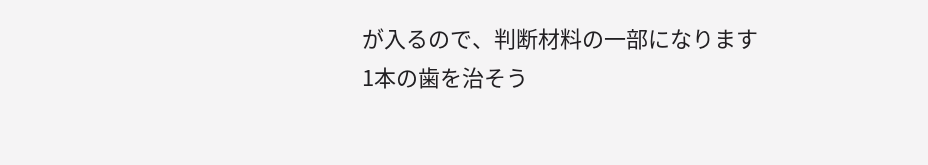が入るので、判断材料の一部になります
1本の歯を治そう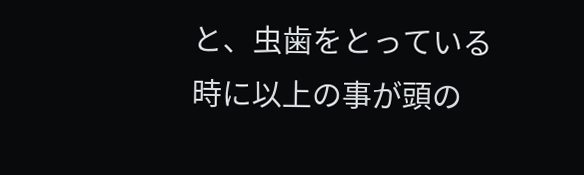と、虫歯をとっている時に以上の事が頭の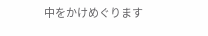中をかけめぐります